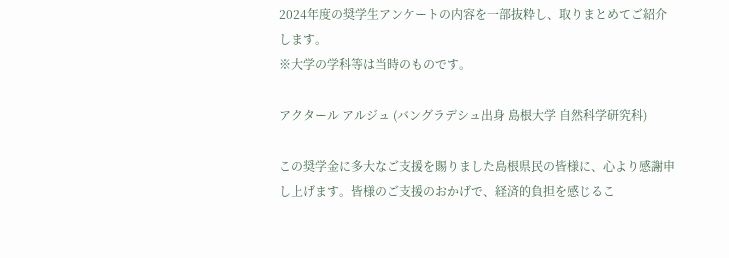2024年度の奨学生アンケートの内容を一部抜粋し、取りまとめてご紹介します。
※大学の学科等は当時のものです。

アクタール アルジュ (バングラデシュ出身 島根大学 自然科学研究科)

この奨学金に多大なご支援を賜りました島根県民の皆様に、心より感謝申し上げます。皆様のご支援のおかげで、経済的負担を感じるこ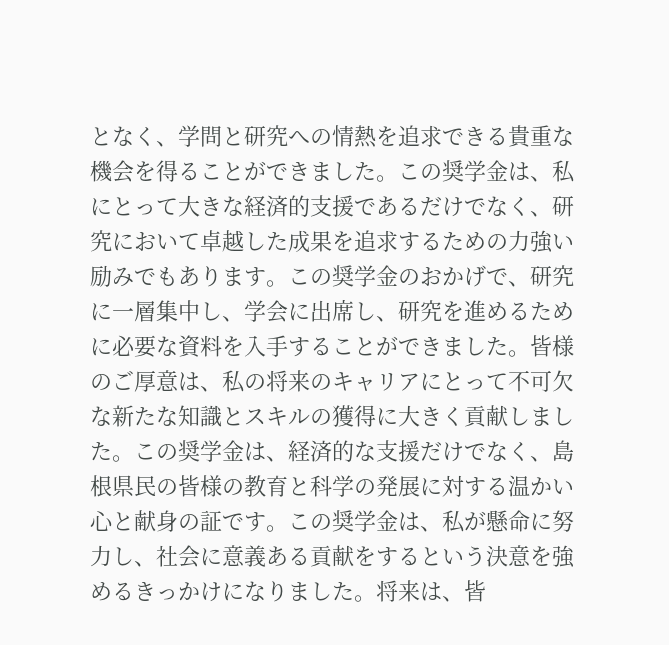となく、学問と研究への情熱を追求できる貴重な機会を得ることができました。この奨学金は、私にとって大きな経済的支援であるだけでなく、研究において卓越した成果を追求するための力強い励みでもあります。この奨学金のおかげで、研究に一層集中し、学会に出席し、研究を進めるために必要な資料を入手することができました。皆様のご厚意は、私の将来のキャリアにとって不可欠な新たな知識とスキルの獲得に大きく貢献しました。この奨学金は、経済的な支援だけでなく、島根県民の皆様の教育と科学の発展に対する温かい心と献身の証です。この奨学金は、私が懸命に努力し、社会に意義ある貢献をするという決意を強めるきっかけになりました。将来は、皆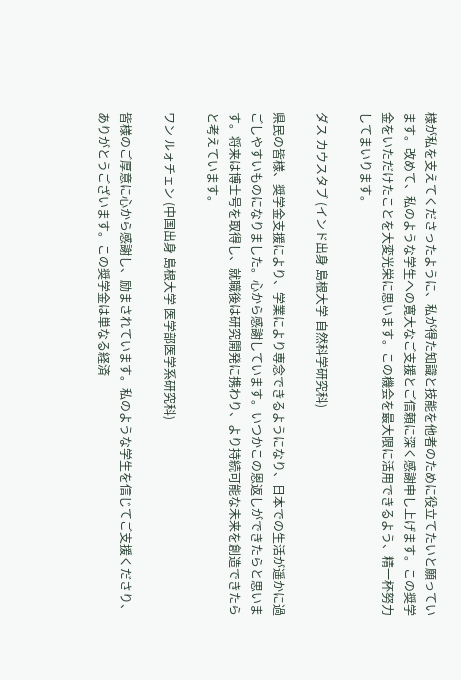様が私を支えてくださったように、私が得た知識と技能を他者のために役立てたいと願っています。改めて、私のような学生への寛大なご支援とご信頼に深く感謝申し上げます。この奨学金をいただけたことを大変光栄に思います。この機会を最大限に活用できるよう、精一杯努力してまいります。

ダス カウスタブ (インド出身 島根大学 自然科学研究科)

県民の皆様、奨学金支援により、学業により専念できるようになり、日本での生活が遥かに過ごしやすいものになりました。心から感謝しています。いつかこの恩返しができたらと思います。将来は博士号を取得し、就職後は研究開発に携わり、より持続可能な未来を創造できたらと考えています。

ワン ルォチェン (中国出身 島根大学 医学部医学系研究科)

皆様のご厚意に心から感謝し、励まされています。私のような学生を信じてご支援くださり、ありがとうございます。この奨学金は単なる経済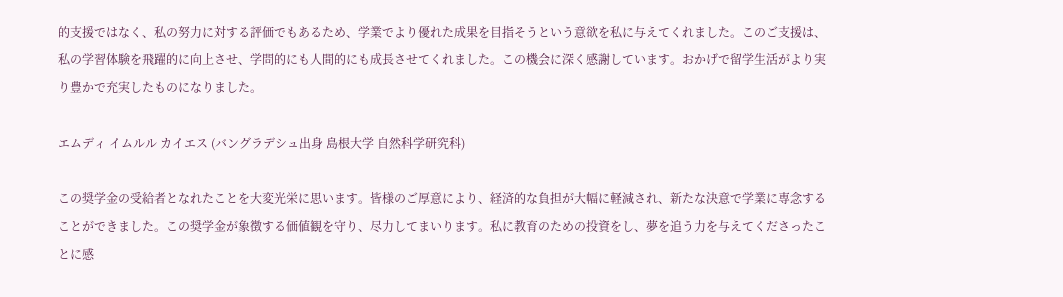的支援ではなく、私の努力に対する評価でもあるため、学業でより優れた成果を目指そうという意欲を私に与えてくれました。このご支援は、私の学習体験を飛躍的に向上させ、学問的にも人間的にも成長させてくれました。この機会に深く感謝しています。おかげで留学生活がより実り豊かで充実したものになりました。

エムディ イムルル カイエス (バングラデシュ出身 島根大学 自然科学研究科)

この奨学金の受給者となれたことを大変光栄に思います。皆様のご厚意により、経済的な負担が大幅に軽減され、新たな決意で学業に専念することができました。この奨学金が象徴する価値観を守り、尽力してまいります。私に教育のための投資をし、夢を追う力を与えてくださったことに感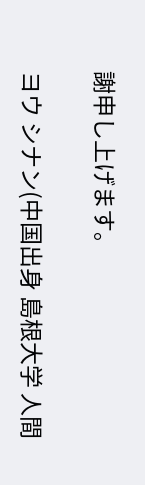謝申し上げます。

ヨウ シナン(中国出身 島根大学 人間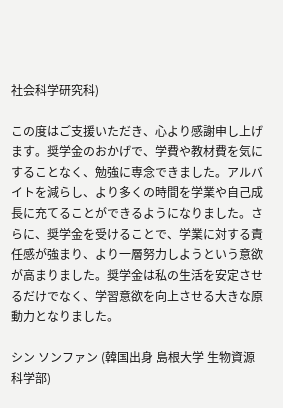社会科学研究科)

この度はご支援いただき、心より感謝申し上げます。奨学金のおかげで、学費や教材費を気にすることなく、勉強に専念できました。アルバイトを減らし、より多くの時間を学業や自己成長に充てることができるようになりました。さらに、奨学金を受けることで、学業に対する責任感が強まり、より一層努力しようという意欲が高まりました。奨学金は私の生活を安定させるだけでなく、学習意欲を向上させる大きな原動力となりました。

シン ソンファン (韓国出身 島根大学 生物資源科学部)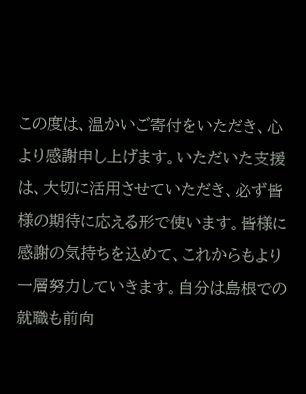この度は、温かいご寄付をいただき、心より感謝申し上げます。いただいた支援は、大切に活用させていただき、必ず皆様の期待に応える形で使います。皆様に感謝の気持ちを込めて、これからもより一層努力していきます。自分は島根での就職も前向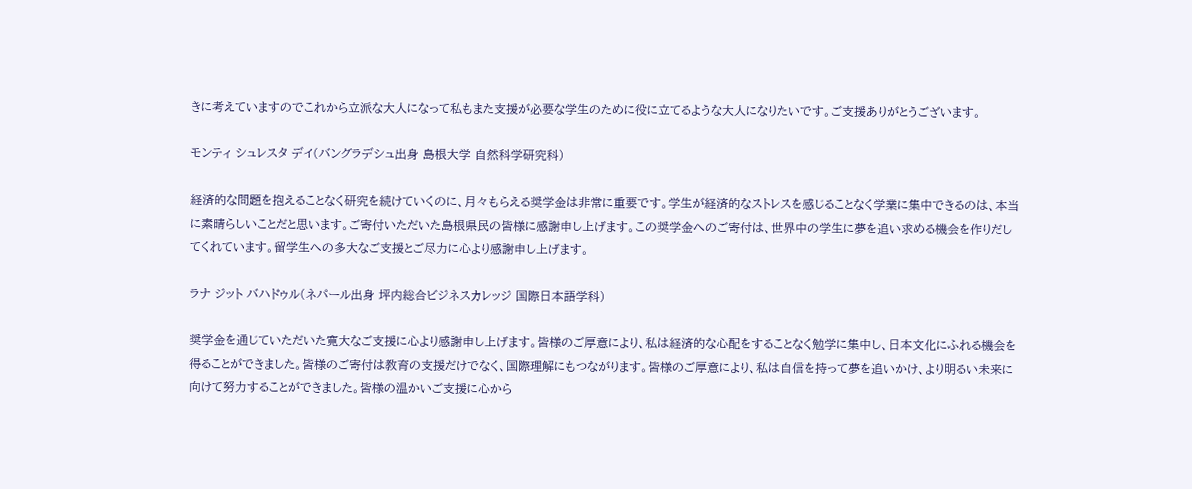きに考えていますのでこれから立派な大人になって私もまた支援が必要な学生のために役に立てるような大人になりたいです。ご支援ありがとうございます。

モンティ シュレスタ デイ(バングラデシュ出身 島根大学 自然科学研究科)

経済的な問題を抱えることなく研究を続けていくのに、月々もらえる奨学金は非常に重要です。学生が経済的なストレスを感じることなく学業に集中できるのは、本当に素晴らしいことだと思います。ご寄付いただいた島根県民の皆様に感謝申し上げます。この奨学金へのご寄付は、世界中の学生に夢を追い求める機会を作りだしてくれています。留学生への多大なご支援とご尽力に心より感謝申し上げます。

ラナ ジット バハドゥル(ネパール出身 坪内総合ビジネスカレッジ 国際日本語学科)

奨学金を通じていただいた寛大なご支援に心より感謝申し上げます。皆様のご厚意により、私は経済的な心配をすることなく勉学に集中し、日本文化にふれる機会を得ることができました。皆様のご寄付は教育の支援だけでなく、国際理解にもつながります。皆様のご厚意により、私は自信を持って夢を追いかけ、より明るい未来に向けて努力することができました。皆様の温かいご支援に心から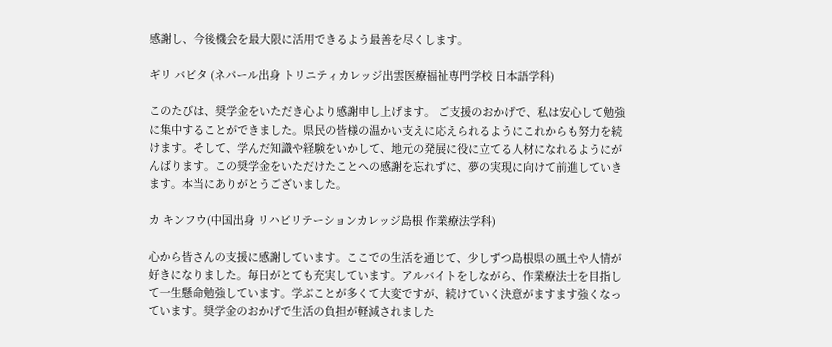感謝し、今後機会を最大限に活用できるよう最善を尽くします。

ギリ バビタ (ネパール出身 トリニティカレッジ出雲医療福祉専門学校 日本語学科)

このたびは、奨学金をいただき心より感謝申し上げます。 ご支援のおかげで、私は安心して勉強に集中することができました。県民の皆様の温かい支えに応えられるようにこれからも努力を続けます。そして、学んだ知識や経験をいかして、地元の発展に役に立てる人材になれるようにがんばります。この奨学金をいただけたことへの感謝を忘れずに、夢の実現に向けて前進していきます。本当にありがとうございました。

カ キンフウ(中国出身 リハビリテーションカレッジ島根 作業療法学科)

心から皆さんの支援に感謝しています。ここでの生活を通じて、少しずつ島根県の風土や人情が好きになりました。毎日がとても充実しています。アルバイトをしながら、作業療法士を目指して一生懸命勉強しています。学ぶことが多くて大変ですが、続けていく決意がますます強くなっています。奨学金のおかげで生活の負担が軽減されました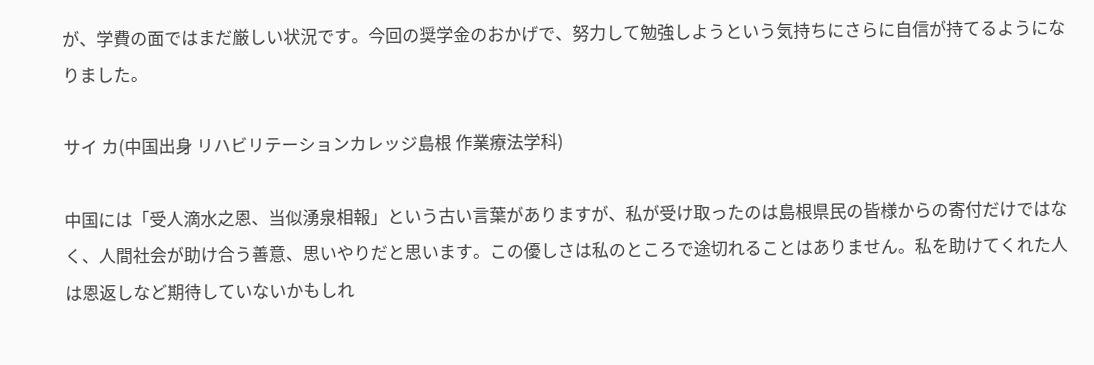が、学費の面ではまだ厳しい状況です。今回の奨学金のおかげで、努力して勉強しようという気持ちにさらに自信が持てるようになりました。

サイ カ(中国出身 リハビリテーションカレッジ島根 作業療法学科)

中国には「受人滴水之恩、当似湧泉相報」という古い言葉がありますが、私が受け取ったのは島根県民の皆様からの寄付だけではなく、人間社会が助け合う善意、思いやりだと思います。この優しさは私のところで途切れることはありません。私を助けてくれた人は恩返しなど期待していないかもしれ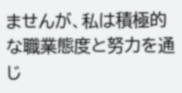ませんが、私は積極的な職業態度と努力を通じ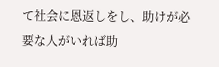て社会に恩返しをし、助けが必要な人がいれば助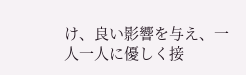け、良い影響を与え、一人一人に優しく接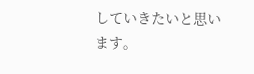していきたいと思います。